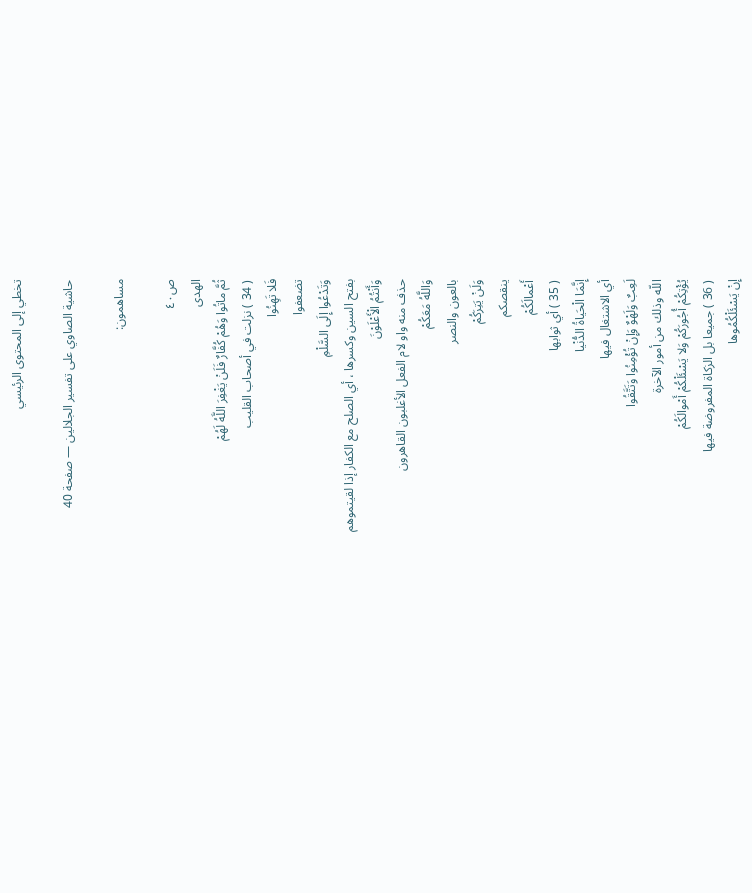تخطي إلى المحتوى الرئيسي

حاشية الصاوي على تفسير الجلالين — صفحة 40

مساهمون:

ص٤٠
الهدى
ثُمَّ ماتُوا وَهُمْ كُفَّارٌ فَلَنْ يَغْفِرَ اللَّهُ لَهُمْ
( 34 ) نزلت في أصحاب القليب
فَلا تَهِنُوا
تضعفوا
وَتَدْعُوا إِلَى السَّلْمِ
بفتح السين وكسرها ، أي الصلح مع الكفار إذا لقيتموهم
وَأَنْتُمُ الْأَعْلَوْنَ
حذف منه واو لام الفعل الأغلبون القاهرون
وَاللَّهُ مَعَكُمْ
بالعون والنصر
وَلَنْ يَتِرَكُمْ
ينقصكم
أَعْمالَكُمْ
( 35 ) أي ثوابها
إِنَّمَا الْحَياةُ الدُّنْيا
أي الاشتغال فيها
لَعِبٌ وَلَهْوٌ وَإِنْ تُؤْمِنُوا وَتَتَّقُوا
اللّه وذلك من أمور الآخرة
يُؤْتِكُمْ أُجُورَكُمْ وَلا يَسْئَلْكُمْ أَمْوالَكُمْ
( 36 ) جميعا بل الزكاة المفروضة فيها
إِنْ يَسْئَلْكُمُوها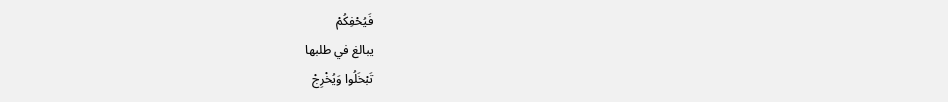فَيُحْفِكُمْ
يبالغ في طلبها
تَبْخَلُوا وَيُخْرِجْ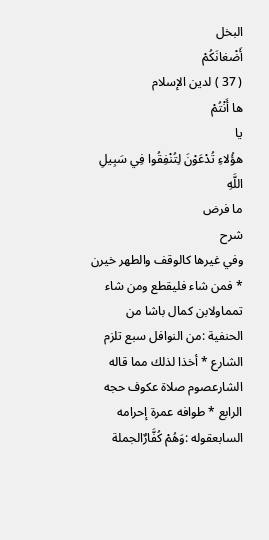البخل
أَضْغانَكُمْ
( 37 ) لدين الإسلام
ها أَنْتُمْ
يا
هؤُلاءِ تُدْعَوْنَ لِتُنْفِقُوا فِي سَبِيلِ اللَّهِ
ما فرض
شرح
وفي غيرها كالوقف والطهر خيرن * فمن شاء فليقطع ومن شاء تمماولابن كمال باشا من الحنفية :من النوافل سبع تلزم الشارع * أخذا لذلك مما قاله الشارعصوم صلاة عكوف حجه الرابع * طوافه عمرة إحرامه السابعقوله :وَهُمْ كُفَّارٌالجملة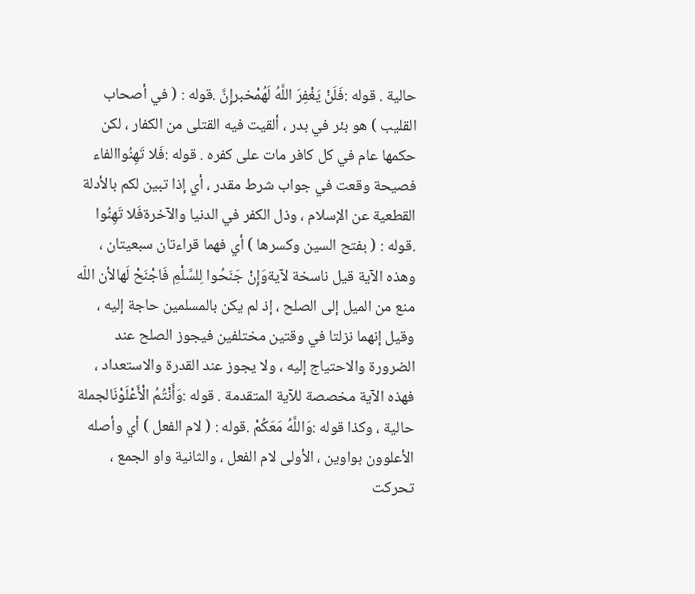حالية . قوله :فَلَنْ يَغْفِرَ اللَّهُ لَهُمْخبرإِنَّ .قوله : ( في أصحاب القليب ) هو بئر في بدر ، ألقيت فيه القتلى من الكفار ، لكن حكمها عام في كل كافر مات على كفره . قوله :فَلا تَهِنُواالفاء فصيحة وقعت في جواب شرط مقدر ، أي إذا تبين لكم بالأدلة القطعية عن الإسلام ، وذل الكفر في الدنيا والآخرةفَلا تَهِنُوا .قوله : ( بفتح السين وكسرها ) أي فهما قراءتان سبعيتان ، وهذه الآية قيل ناسخة لآيةوَإِنْ جَنَحُوا لِلسَّلْمِ فَاجْنَحْ لَهالأن اللّه منع من الميل إلى الصلح ، إذ لم يكن بالمسلمين حاجة إليه ، وقيل إنهما نزلتا في وقتين مختلفين فيجوز الصلح عند الضرورة والاحتياج إليه ، ولا يجوز عند القدرة والاستعداد ، فهذه الآية مخصصة للآية المتقدمة . قوله :وَأَنْتُمُ الْأَعْلَوْنَالجملة حالية ، وكذا قوله :وَاللَّهُ مَعَكُمْ .قوله : ( لام الفعل ) أي وأصله الأعلوون بواوين ، الأولى لام الفعل ، والثانية واو الجمع ، تحركت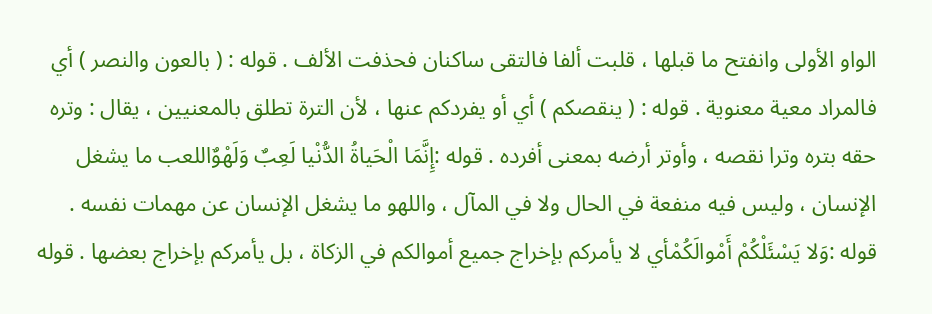الواو الأولى وانفتح ما قبلها ، قلبت ألفا فالتقى ساكنان فحذفت الألف . قوله : ( بالعون والنصر ) أي فالمراد معية معنوية . قوله : ( ينقصكم ) أي أو يفردكم عنها ، لأن الترة تطلق بالمعنيين ، يقال : وتره حقه بتره وترا نقصه ، وأوتر أرضه بمعنى أفرده . قوله :إِنَّمَا الْحَياةُ الدُّنْيا لَعِبٌ وَلَهْوٌاللعب ما يشغل الإنسان ، وليس فيه منفعة في الحال ولا في المآل ، واللهو ما يشغل الإنسان عن مهمات نفسه . قوله :وَلا يَسْئَلْكُمْ أَمْوالَكُمْأي لا يأمركم بإخراج جميع أموالكم في الزكاة ، بل يأمركم بإخراج بعضها . قوله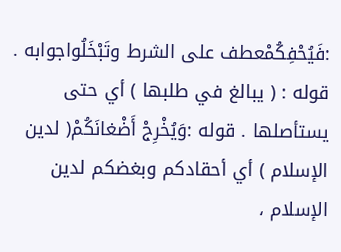:فَيُحْفِكُمْعطف على الشرط وتَبْخَلُواجوابه . قوله : ( يبالغ في طلبها ) أي حتى يستأصلها . قوله :وَيُخْرِجْ أَضْغانَكُمْ( لدين الإسلام ) أي أحقادكم وبغضكم لدين الإسلام ،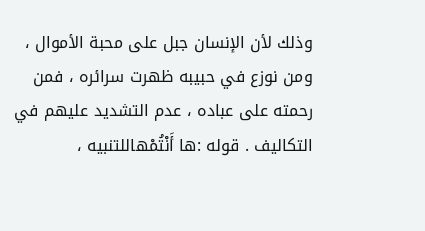وذلك لأن الإنسان جبل على محبة الأموال ، ومن نوزع في حبيبه ظهرت سرائره ، فمن رحمته على عباده ، عدم التشديد عليهم في التكاليف . قوله :ها أَنْتُمْهاللتنبيه ،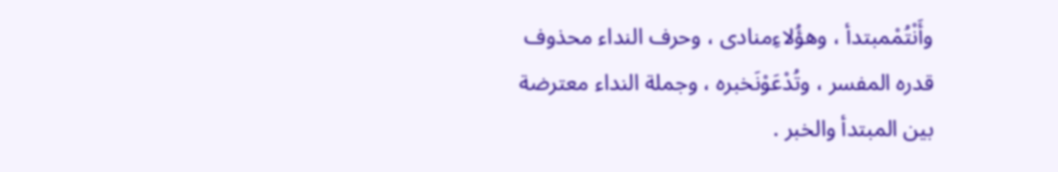وأَنْتُمْمبتدأ ، وهؤُلاءِمنادى ، وحرف النداء محذوف قدره المفسر ، وتُدْعَوْنَخبره ، وجملة النداء معترضة بين المبتدأ والخبر .